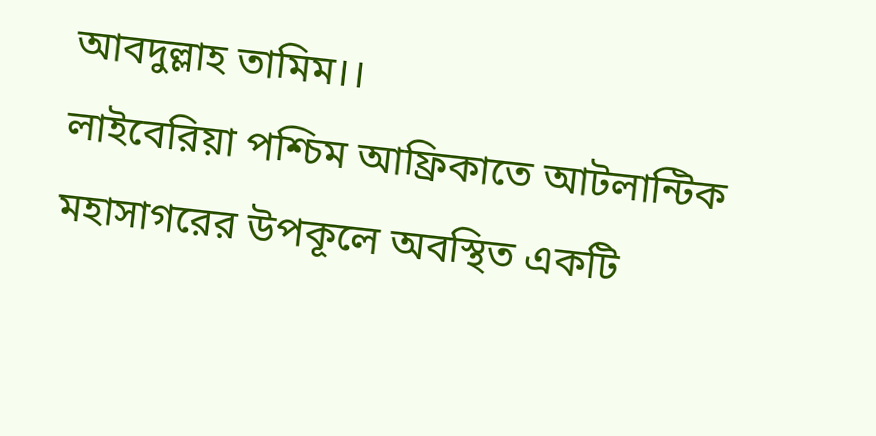আবদুল্লাহ তামিম।।
লাইবেরিয়া পশ্চিম আফ্রিকাতে আটলান্টিক মহাসাগরের উপকূলে অবস্থিত একটি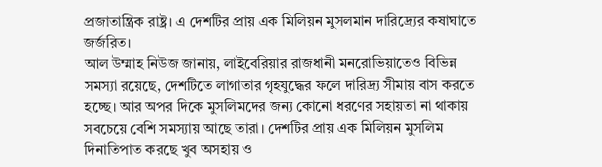প্রজাতান্ত্রিক রাষ্ট্র। এ দেশটির প্রায় এক মিলিয়ন মুসলমান দারিদ্র্যের কষাঘাতে জর্জরিত।
আল উম্মাহ নিউজ জানায়, লাইবেরিয়ার রাজধানী মনরোভিয়াতেও বিভিন্ন সমস্যা রয়েছে, দেশটিতে লাগাতার গৃহযুদ্ধের ফলে দারিদ্র্য সীমায় বাস করতে হচ্ছে। আর অপর দিকে মুসলিমদের জন্য কোনো ধরণের সহায়তা না থাকায় সবচেয়ে বেশি সমস্যায় আছে তারা। দেশটির প্রায় এক মিলিয়ন মুসলিম দিনাতিপাত করছে খুব অসহায় ও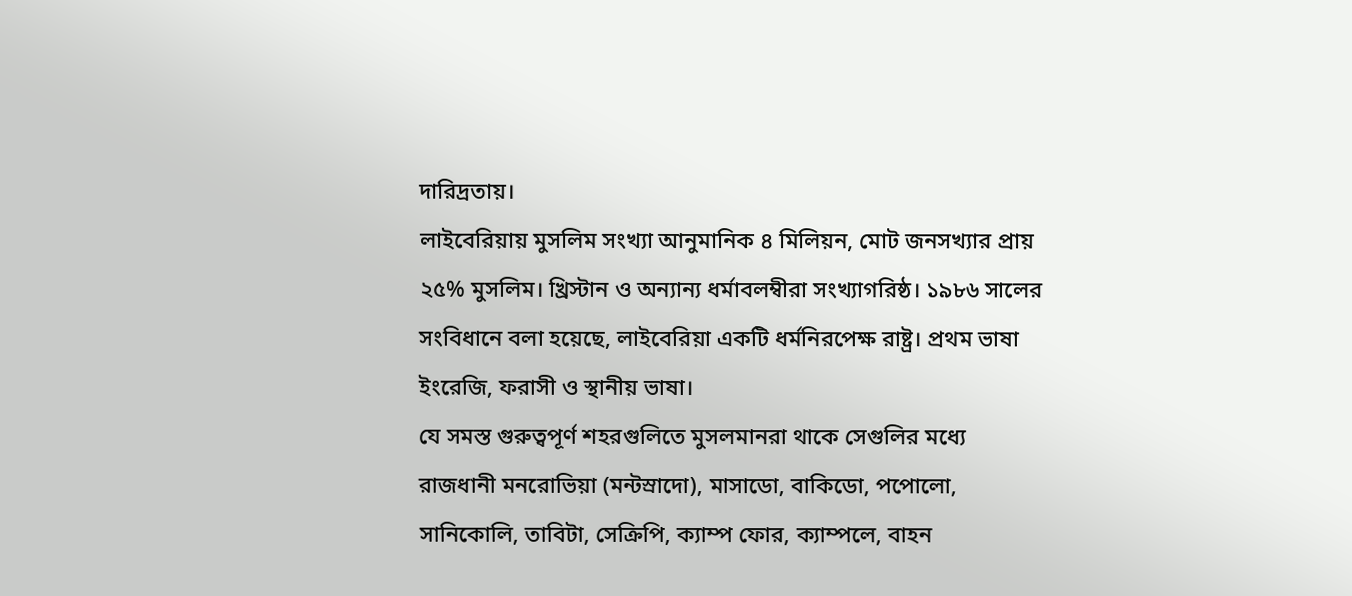দারিদ্রতায়।
লাইবেরিয়ায় মুসলিম সংখ্যা আনুমানিক ৪ মিলিয়ন, মোট জনসখ্যার প্রায় ২৫% মুসলিম। খ্রিস্টান ও অন্যান্য ধর্মাবলম্বীরা সংখ্যাগরিষ্ঠ। ১৯৮৬ সালের সংবিধানে বলা হয়েছে, লাইবেরিয়া একটি ধর্মনিরপেক্ষ রাষ্ট্র। প্রথম ভাষা ইংরেজি, ফরাসী ও স্থানীয় ভাষা।
যে সমস্ত গুরুত্বপূর্ণ শহরগুলিতে মুসলমানরা থাকে সেগুলির মধ্যে রাজধানী মনরোভিয়া (মন্টস্রাদো), মাসাডো, বাকিডো, পপোলো, সানিকোলি, তাবিটা, সেক্রিপি, ক্যাম্প ফোর, ক্যাম্পলে, বাহন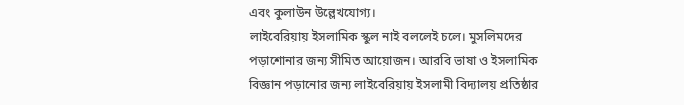এবং কুলাউন উল্লেখযোগ্য।
লাইবেরিয়ায় ইসলামিক স্কুল নাই বললেই চলে। মুসলিমদের পড়াশোনার জন্য সীমিত আয়োজন। আরবি ভাষা ও ইসলামিক বিজ্ঞান পড়ানোর জন্য লাইবেরিয়ায় ইসলামী বিদ্যালয় প্রতিষ্ঠার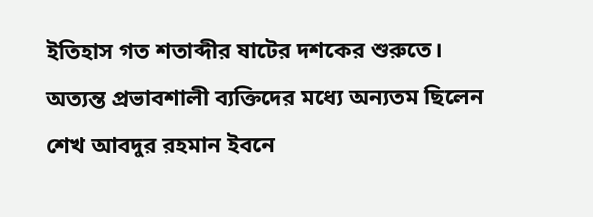ইতিহাস গত শতাব্দীর ষাটের দশকের শুরুতে।
অত্যন্ত প্রভাবশালী ব্যক্তিদের মধ্যে অন্যতম ছিলেন শেখ আবদুর রহমান ইবনে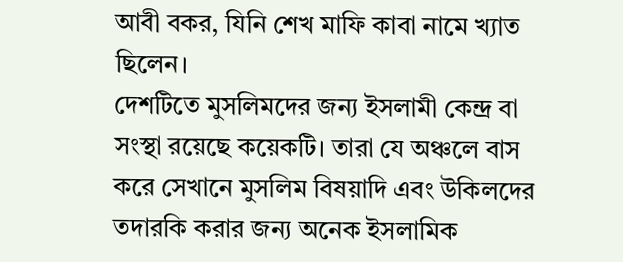আবী বকর, যিনি শেখ মাফি কাবা নামে খ্যাত ছিলেন।
দেশটিতে মুসলিমদের জন্য ইসলামী কেন্দ্র বা সংস্থা রয়েছে কয়েকটি। তারা যে অঞ্চলে বাস করে সেখানে মুসলিম বিষয়াদি এবং উকিলদের তদারকি করার জন্য অনেক ইসলামিক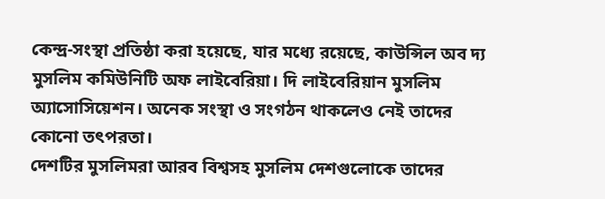কেন্দ্র-সংস্থা প্রতিষ্ঠা করা হয়েছে, যার মধ্যে রয়েছে, কাউন্সিল অব দ্য মুসলিম কমিউনিটি অফ লাইবেরিয়া। দি লাইবেরিয়ান মুসলিম অ্যাসোসিয়েশন। অনেক সংস্থা ও সংগঠন থাকলেও নেই তাদের কোনো তৎপরতা।
দেশটির মুসলিমরা আরব বিশ্বসহ মুসলিম দেশগুলোকে তাদের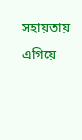সহায়তায় এগিয়ে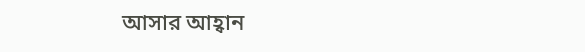আসার আহ্বান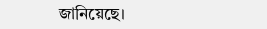জানিয়েছে।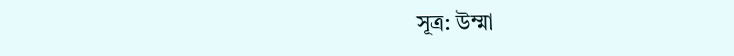সূত্র: উম্মা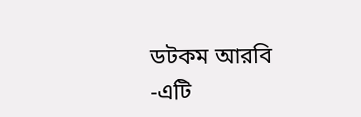ডটকম আরবি
-এটি